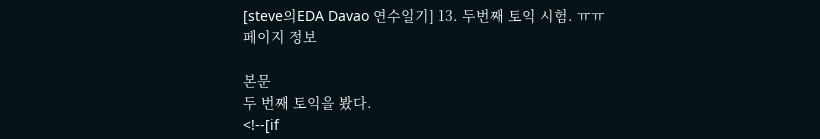[steve의EDA Davao 연수일기] 13. 두번째 토익 시험. ㅠㅠ
페이지 정보

본문
두 번째 토익을 봤다.
<!--[if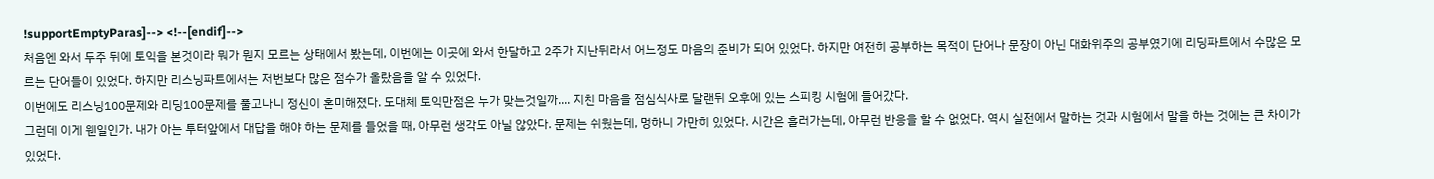!supportEmptyParas]--> <!--[endif]-->
처음엔 와서 두주 뒤에 토익을 본것이라 뭐가 뭔지 모르는 상태에서 봤는데, 이번에는 이곳에 와서 한달하고 2주가 지난뒤라서 어느정도 마음의 준비가 되어 있었다. 하지만 여전히 공부하는 목적이 단어나 문장이 아닌 대화위주의 공부였기에 리딩파트에서 수많은 모르는 단어들이 있었다. 하지만 리스닝파트에서는 저번보다 많은 점수가 올랐음을 알 수 있었다.
이번에도 리스닝100문제와 리딩100문제를 풀고나니 정신이 혼미해졌다. 도대체 토익만점은 누가 맞는것일까.... 지친 마음을 점심식사로 달랜뒤 오후에 있는 스피킹 시험에 들어갔다.
그런데 이게 웬일인가. 내가 아는 투터앞에서 대답을 해야 하는 문제를 들었을 때, 아무런 생각도 아닐 않았다. 문제는 쉬웠는데, 멍하니 가만히 있었다. 시간은 흘러가는데, 아무런 반응을 할 수 없었다. 역시 실전에서 말하는 것과 시험에서 말을 하는 것에는 큰 차이가 있었다.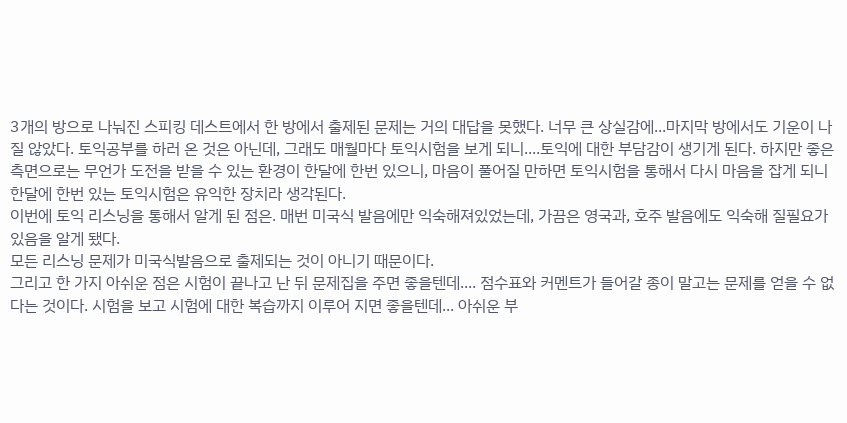3개의 방으로 나눠진 스피킹 데스트에서 한 방에서 출제된 문제는 거의 대답을 못했다. 너무 큰 상실감에...마지막 방에서도 기운이 나질 않았다. 토익공부를 하러 온 것은 아닌데, 그래도 매월마다 토익시험을 보게 되니....토익에 대한 부담감이 생기게 된다. 하지만 좋은 측면으로는 무언가 도전을 받을 수 있는 환경이 한달에 한번 있으니, 마음이 풀어질 만하면 토익시험을 통해서 다시 마음을 잡게 되니 한달에 한번 있는 토익시험은 유익한 장치라 생각된다.
이번에 토익 리스닝을 통해서 알게 된 점은. 매번 미국식 발음에만 익숙해져있었는데, 가끔은 영국과, 호주 발음에도 익숙해 질필요가 있음을 알게 됐다.
모든 리스닝 문제가 미국식발음으로 출제되는 것이 아니기 때문이다.
그리고 한 가지 아쉬운 점은 시험이 끝나고 난 뒤 문제집을 주면 좋을텐데.... 점수표와 커멘트가 들어갈 종이 말고는 문제를 얻을 수 없다는 것이다. 시험을 보고 시험에 대한 복습까지 이루어 지면 좋을텐데... 아쉬운 부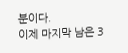분이다.
이제 마지막 남은 3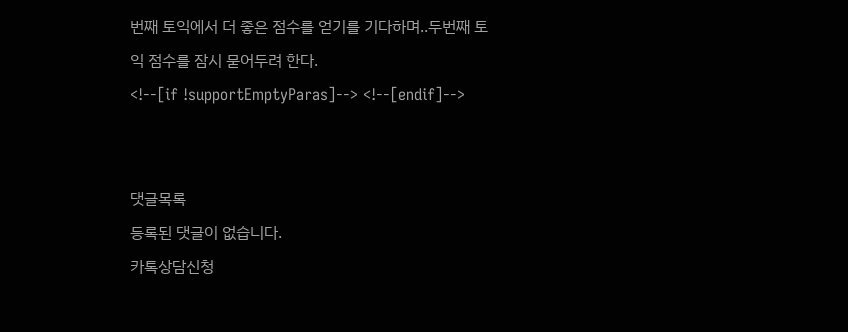번째 토익에서 더 좋은 점수를 얻기를 기다하며..두번째 토익 점수를 잠시 묻어두려 한다.
<!--[if !supportEmptyParas]--> <!--[endif]-->


댓글목록
등록된 댓글이 없습니다.
카톡상담신청